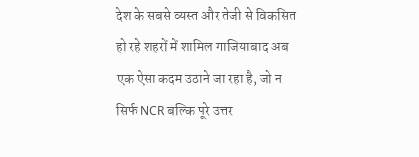देश के सबसे व्यस्त और तेजी से विकसित हो रहे शहरों में शामिल गाजियाबाद अब एक ऐसा कदम उठाने जा रहा है, जो न सिर्फ NCR बल्कि पूरे उत्तर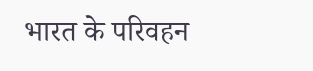भारत के परिवहन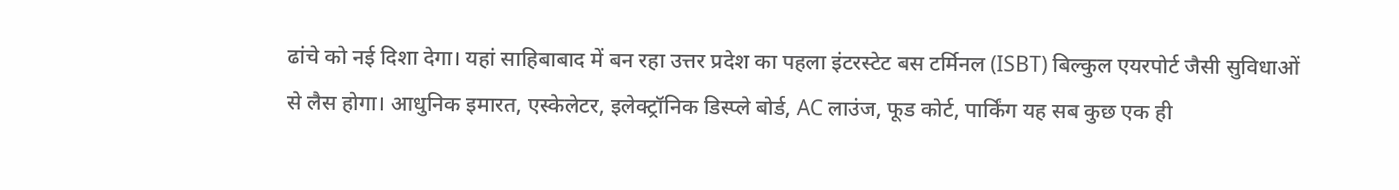ढांचे को नई दिशा देगा। यहां साहिबाबाद में बन रहा उत्तर प्रदेश का पहला इंटरस्टेट बस टर्मिनल (ISBT) बिल्कुल एयरपोर्ट जैसी सुविधाओं से लैस होगा। आधुनिक इमारत, एस्केलेटर, इलेक्ट्रॉनिक डिस्प्ले बोर्ड, AC लाउंज, फूड कोर्ट, पार्किंग यह सब कुछ एक ही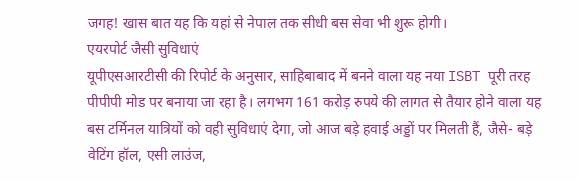जगह! खास बात यह कि यहां से नेपाल तक सीधी बस सेवा भी शुरू होगी।
एयरपोर्ट जैसी सुविधाएं
यूपीएसआरटीसी की रिपोर्ट के अनुसार, साहिबाबाद में बनने वाला यह नया ISBT पूरी तरह पीपीपी मोड पर बनाया जा रहा है। लगभग 161 करोड़ रुपये की लागत से तैयार होने वाला यह बस टर्मिनल यात्रियों को वही सुविधाएं देगा, जो आज बड़े हवाई अड्डों पर मिलती हैं, जैसे- बड़े वेटिंग हॉल, एसी लाउंज,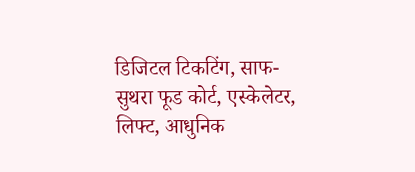डिजिटल टिकटिंग, साफ-सुथरा फूड कोर्ट, एस्केलेटर, लिफ्ट, आधुनिक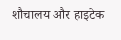शौचालय और हाइटेक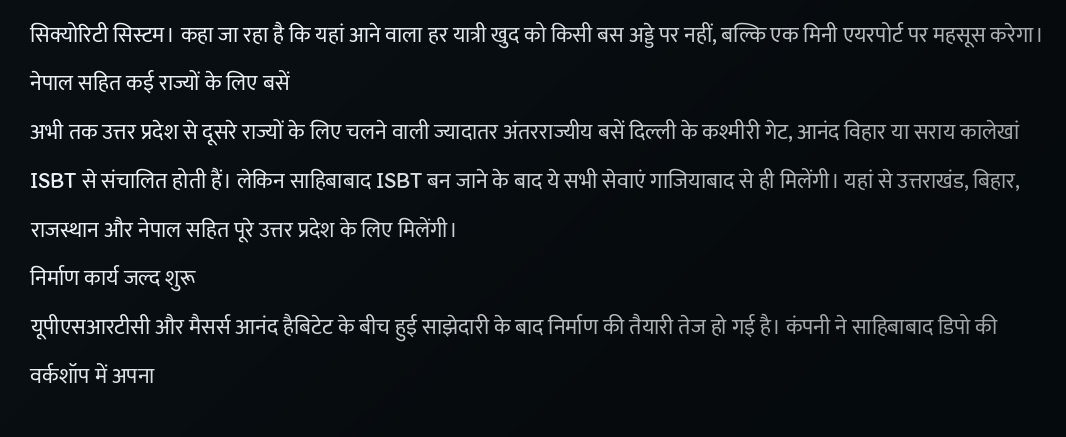सिक्योरिटी सिस्टम। कहा जा रहा है कि यहां आने वाला हर यात्री खुद को किसी बस अड्डे पर नहीं, बल्कि एक मिनी एयरपोर्ट पर महसूस करेगा।
नेपाल सहित कई राज्यों के लिए बसें
अभी तक उत्तर प्रदेश से दूसरे राज्यों के लिए चलने वाली ज्यादातर अंतरराज्यीय बसें दिल्ली के कश्मीरी गेट, आनंद विहार या सराय कालेखां ISBT से संचालित होती हैं। लेकिन साहिबाबाद ISBT बन जाने के बाद ये सभी सेवाएं गाजियाबाद से ही मिलेंगी। यहां से उत्तराखंड, बिहार, राजस्थान और नेपाल सहित पूरे उत्तर प्रदेश के लिए मिलेंगी।
निर्माण कार्य जल्द शुरू
यूपीएसआरटीसी और मैसर्स आनंद हैबिटेट के बीच हुई साझेदारी के बाद निर्माण की तैयारी तेज हो गई है। कंपनी ने साहिबाबाद डिपो की वर्कशॉप में अपना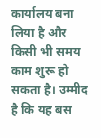कार्यालय बना लिया है और किसी भी समय काम शुरू हो सकता है। उम्मीद है कि यह बस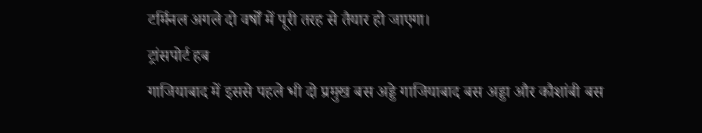टर्मिनल अगले दो वर्षों में पूरी तरह से तैयार हो जाएगा।
ट्रांसपोर्ट हब
गाजियाबाद में इससे पहले भी दो प्रमुख बस अड्डे गाजियाबाद बस अड्डा और कौशांबी बस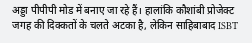अड्डा पीपीपी मोड में बनाए जा रहे हैं। हालांकि कौशांबी प्रोजेक्ट जगह की दिक्कतों के चलते अटका है, लेकिन साहिबाबाद ISBT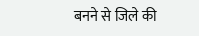बनने से जिले की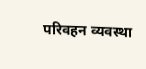परिवहन व्यवस्था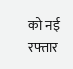को नई रफ्तार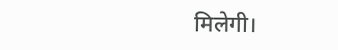मिलेगी।